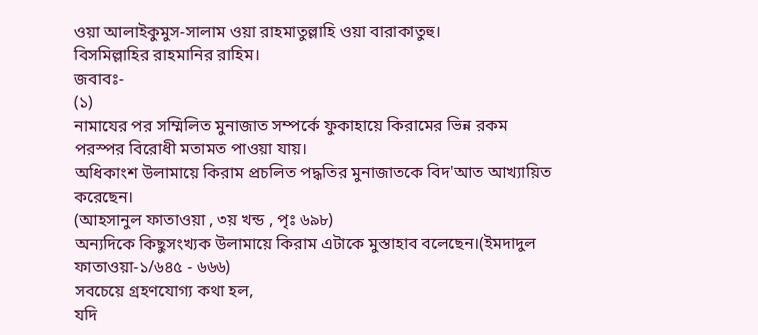ওয়া আলাইকুমুস-সালাম ওয়া রাহমাতুল্লাহি ওয়া বারাকাতুহু।
বিসমিল্লাহির রাহমানির রাহিম।
জবাবঃ-
(১)
নামাযের পর সম্মিলিত মুনাজাত সম্পর্কে ফুকাহায়ে কিরামের ভিন্ন রকম পরস্পর বিরোধী মতামত পাওয়া যায়।
অধিকাংশ উলামায়ে কিরাম প্রচলিত পদ্ধতির মুনাজাতকে বিদ'আত আখ্যায়িত করেছেন।
(আহসানুল ফাতাওয়া , ৩য় খন্ড , পৃঃ ৬৯৮)
অন্যদিকে কিছুসংখ্যক উলামায়ে কিরাম এটাকে মুস্তাহাব বলেছেন।(ইমদাদুল ফাতাওয়া-১/৬৪৫ - ৬৬৬)
সবচেয়ে গ্রহণযোগ্য কথা হল,
যদি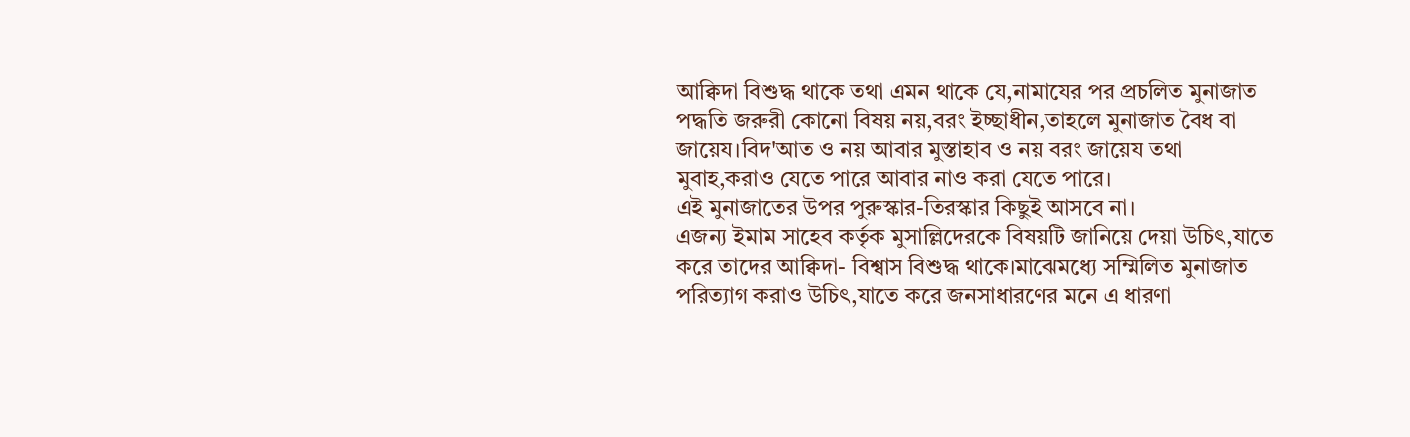আক্বিদা বিশুদ্ধ থাকে তথা এমন থাকে যে,নামাযের পর প্রচলিত মুনাজাত পদ্ধতি জরুরী কোনো বিষয় নয়,বরং ইচ্ছাধীন,তাহলে মুনাজাত বৈধ বা জায়েয।বিদ'আত ও নয় আবার মুস্তাহাব ও নয় বরং জায়েয তথা মুবাহ,করাও যেতে পারে আবার নাও করা যেতে পারে।
এই মুনাজাতের উপর পুরুস্কার-তিরস্কার কিছুই আসবে না।
এজন্য ইমাম সাহেব কর্তৃক মুসাল্লিদেরকে বিষয়টি জানিয়ে দেয়া উচিৎ,যাতে করে তাদের আক্বিদা- বিশ্বাস বিশুদ্ধ থাকে।মাঝেমধ্যে সম্মিলিত মুনাজাত পরিত্যাগ করাও উচিৎ,যাতে করে জনসাধারণের মনে এ ধারণা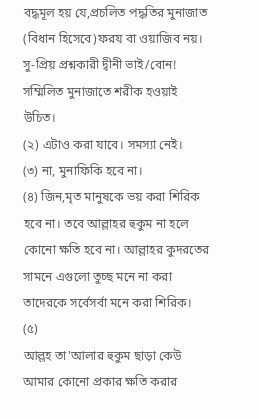বদ্ধমূল হয় যে,প্রচলিত পদ্ধতির মুনাজাত (বিধান হিসেবে)ফরয বা ওয়াজিব নয়।
সু-প্রিয় প্রশ্নকারী দ্বীনী ভাই/বোন!
সম্মিলিত মুনাজাতে শরীক হওয়াই উচিত।
(২) এটাও করা যাবে। সমস্যা নেই।
(৩) না, মুনাফিকি হবে না।
(৪) জিন,মৃত মানুষকে ভয় করা শিরিক হবে না। তবে আল্লাহর হুকুম না হলে কোনো ক্ষতি হবে না। আল্লাহর কুদরতের সামনে এগুলো তুচ্ছ মনে না করা তাদেরকে সর্বেসর্বা মনে করা শিরিক।
(৫)
আল্লহ তা'আলার হুকুম ছাড়া কেউ আমার কোনো প্রকার ক্ষতি করার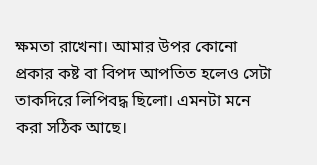ক্ষমতা রাখেনা। আমার উপর কোনো প্রকার কষ্ট বা বিপদ আপতিত হলেও সেটা তাকদিরে লিপিবদ্ধ ছিলো। এমনটা মনে করা সঠিক আছে।